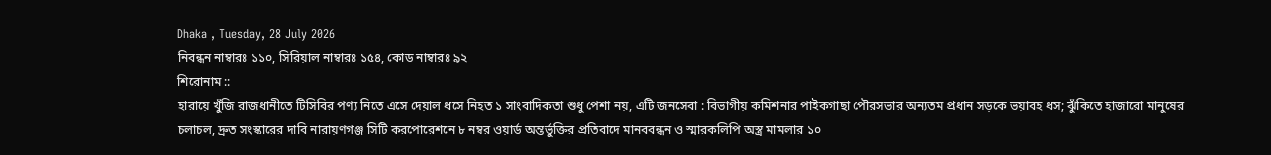Dhaka , Tuesday, 28 July 2026
নিবন্ধন নাম্বারঃ ১১০, সিরিয়াল নাম্বারঃ ১৫৪, কোড নাম্বারঃ ৯২
শিরোনাম ::
হারায়ে খুঁজি রাজধানীতে টিসিবির পণ্য নিতে এসে দেয়াল ধসে নিহত ১ সাংবাদিকতা শুধু পেশা নয়, এটি জনসেবা : বিভাগীয় কমিশনার পাইকগাছা পৌরসভার অন্যতম প্রধান সড়কে ভয়াবহ ধস; ঝুঁকিতে হাজারো মানুষের চলাচল, দ্রুত সংস্কারের দাবি নারায়ণগঞ্জ সিটি করপোরেশনে ৮ নম্বর ওয়ার্ড অন্তর্ভুক্তির প্রতিবাদে মানববন্ধন ও স্মারকলিপি অস্ত্র মামলার ১০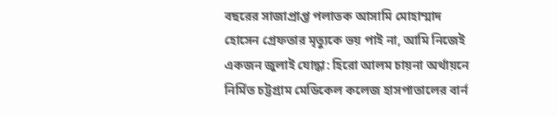বছরের সাজাপ্রাপ্ত পলাতক আসামি মোহাম্মাদ হোসেন গ্রেফতার মৃত্যুকে ভয় পাই না, আমি নিজেই একজন জুলাই যোদ্ধা: হিরো আলম চায়না অর্থায়নে নির্মিত চট্টগ্রাম মেডিকেল কলেজ হাসপাতালের বার্ন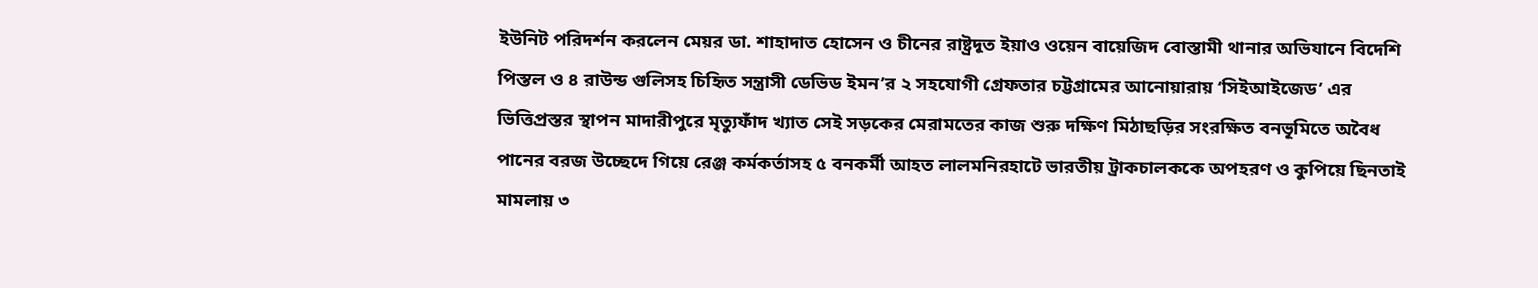ইউনিট পরিদর্শন করলেন মেয়র ডা. শাহাদাত হোসেন ও চীনের রাষ্ট্রদূত ইয়াও ওয়েন বায়েজিদ বোস্তামী থানার অভিযানে বিদেশি পিস্তল ও ৪ রাউন্ড গুলিসহ চিহিৃত সন্ত্রাসী ডেভিড ইমন’র ২ সহযোগী গ্রেফতার চট্টগ্রামের আনোয়ারায় ‘সিইআইজেড’ এর ভিত্তিপ্রস্তর স্থাপন মাদারীপুরে মৃত্যুফাঁদ খ্যাত সেই সড়কের মেরামতের কাজ শুরু দক্ষিণ মিঠাছড়ির সংরক্ষিত বনভূমিতে অবৈধ পানের বরজ উচ্ছেদে গিয়ে রেঞ্জ কর্মকর্তাসহ ৫ বনকর্মী আহত লালমনিরহাটে ভারতীয় ট্রাকচালককে অপহরণ ও কুপিয়ে ছিনতাই মামলায় ৩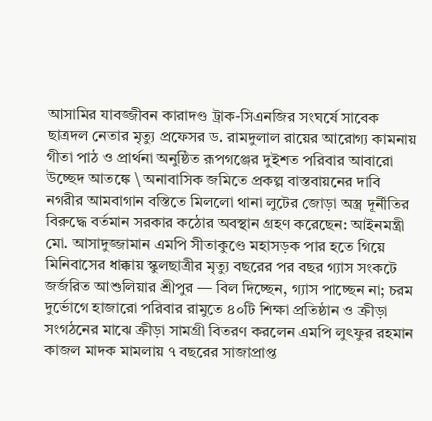আসামির যাবজ্জীবন কারাদণ্ড ট্রাক-সিএনজির সংঘর্ষে সাবেক ছাত্রদল নেতার মৃত্যু প্রফেসর ড. রামদুলাল রায়ের আরোগ্য কামনায় গীতা পাঠ ও প্রার্থনা অনুষ্ঠিত রূপগঞ্জের দুইশত পরিবার আবারো উচ্ছেদ আতঙ্কে \ অনাবাসিক জমিতে প্রকল্প বাস্তবায়নের দাবি নগরীর আমবাগান বস্তিতে মিললো থানা লুটের জোড়া অস্ত্র দূর্নীতির বিরুদ্ধে বর্তমান সরকার কঠোর অবস্থান গ্রহণ করেছেন: আইনমন্ত্রী মো. আসাদুজ্জামান এমপি সীতাকুণ্ডে মহাসড়ক পার হতে গিয়ে মিনিবাসের ধাক্কায় স্কুলছাত্রীর মৃত্যু বছরের পর বছর গ্যাস সংকটে জর্জরিত আশুলিয়ার শ্রীপুর — বিল দিচ্ছেন, গ্যাস পাচ্ছেন না; চরম দুর্ভোগে হাজারো পরিবার রামুতে ৪০টি শিক্ষা প্রতিষ্ঠান ও ক্রীড়া সংগঠনের মাঝে ক্রীড়া সামগ্রী বিতরণ করলেন এমপি লুৎফুর রহমান কাজল মাদক মামলায় ৭ বছরের সাজাপ্রাপ্ত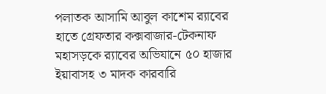পলাতক আসামি আবুল কাশেম র‍্যাবের হাতে গ্রেফতার কক্সবাজার-টেকনাফ মহাসড়কে র‍্যাবের অভিযানে ৫০ হাজার ইয়াবাসহ ৩ মাদক কারবারি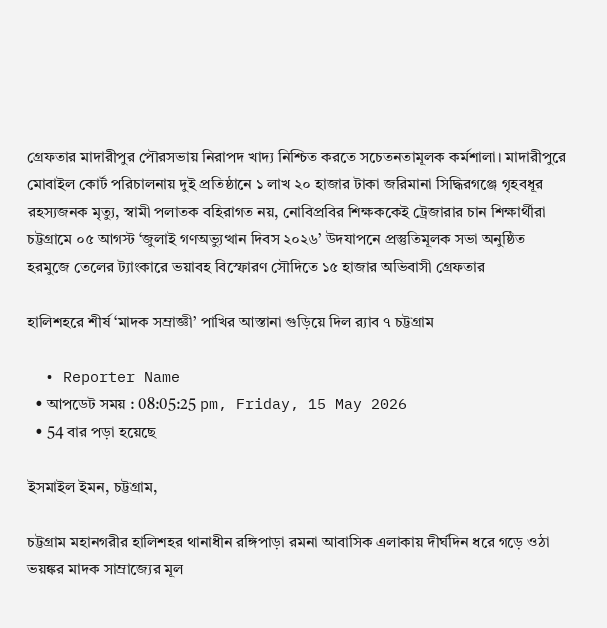গ্রেফতার মাদারীপুর পৌরসভায় নিরাপদ খাদ্য নিশ্চিত করতে সচেতনতামূলক কর্মশালা। মাদারীপুরে মোবাইল কোর্ট পরিচালনায় দুই প্রতিষ্ঠানে ১ লাখ ২০ হাজার টাকা জরিমানা সিদ্ধিরগঞ্জে গৃহবধূর রহস্যজনক মৃত্যু, স্বামী পলাতক বহিরাগত নয়, নোবিপ্রবির শিক্ষককেই ট্রেজারার চান শিক্ষার্থীরা চট্টগ্রামে ০৫ আগস্ট ‘জুলাই গণঅভ্যুত্থান দিবস ২০২৬’ উদযাপনে প্রস্তুতিমূলক সভা অনুষ্ঠিত হরমুজে তেলের ট্যাংকারে ভয়াবহ বিস্ফোরণ সৌদিতে ১৫ হাজার অভিবাসী গ্রেফতার

হালিশহরে শীর্ষ ‘মাদক সম্রাজ্ঞী’ পাখির আস্তানা গুড়িয়ে দিল র‍্যাব ৭ চট্টগ্রাম

  • Reporter Name
  • আপডেট সময় : 08:05:25 pm, Friday, 15 May 2026
  • 54 বার পড়া হয়েছে

ইসমাইল ইমন, চট্টগ্রাম,

চট্টগ্রাম মহানগরীর হালিশহর থানাধীন রঙ্গিপাড়া রমনা আবাসিক এলাকায় দীর্ঘদিন ধরে গড়ে ওঠা ভয়ঙ্কর মাদক সাম্রাজ্যের মূল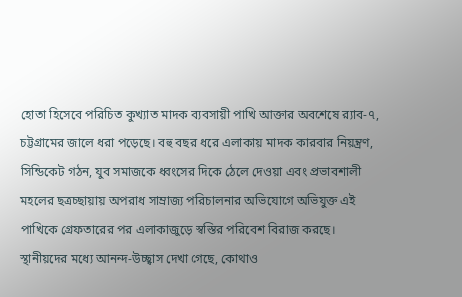হোতা হিসেবে পরিচিত কুখ্যাত মাদক ব্যবসায়ী পাখি আক্তার অবশেষে র‍্যাব-৭, চট্টগ্রামের জালে ধরা পড়েছে। বহু বছর ধরে এলাকায় মাদক কারবার নিয়ন্ত্রণ, সিন্ডিকেট গঠন, যুব সমাজকে ধ্বংসের দিকে ঠেলে দেওয়া এবং প্রভাবশালী মহলের ছত্রচ্ছায়ায় অপরাধ সাম্রাজ্য পরিচালনার অভিযোগে অভিযুক্ত এই পাখিকে গ্রেফতারের পর এলাকাজুড়ে স্বস্তির পরিবেশ বিরাজ করছে। স্থানীয়দের মধ্যে আনন্দ-উচ্ছ্বাস দেখা গেছে, কোথাও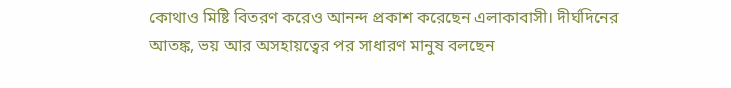কোথাও মিষ্টি বিতরণ করেও আনন্দ প্রকাশ করেছেন এলাকাবাসী। দীর্ঘদিনের আতঙ্ক, ভয় আর অসহায়ত্বের পর সাধারণ মানুষ বলছেন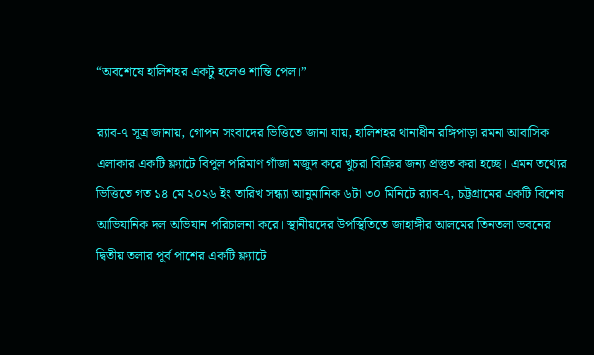“অবশেষে হালিশহর একটু হলেও শান্তি পেল।”

র‍্যাব-৭ সূত্র জানায়, গোপন সংবাদের ভিত্তিতে জানা যায়, হালিশহর থানাধীন রঙ্গিপাড়া রমনা আবাসিক এলাকার একটি ফ্ল্যাটে বিপুল পরিমাণ গাঁজা মজুদ করে খুচরা বিক্রির জন্য প্রস্তুত করা হচ্ছে। এমন তথ্যের ভিত্তিতে গত ১৪ মে ২০২৬ ইং তারিখ সন্ধ্যা আনুমানিক ৬টা ৩০ মিনিটে র‍্যাব-৭, চট্টগ্রামের একটি বিশেষ আভিযানিক দল অভিযান পরিচালনা করে। স্থানীয়দের উপস্থিতিতে জাহাঙ্গীর আলমের তিনতলা ভবনের দ্বিতীয় তলার পূর্ব পাশের একটি ফ্ল্যাটে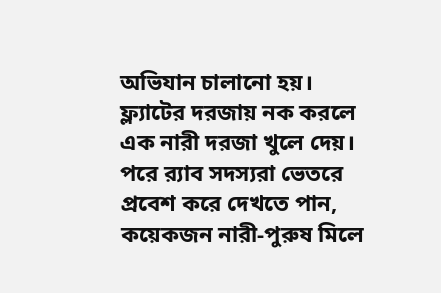অভিযান চালানো হয়। ফ্ল্যাটের দরজায় নক করলে এক নারী দরজা খুলে দেয়। পরে র‍্যাব সদস্যরা ভেতরে প্রবেশ করে দেখতে পান, কয়েকজন নারী-পুরুষ মিলে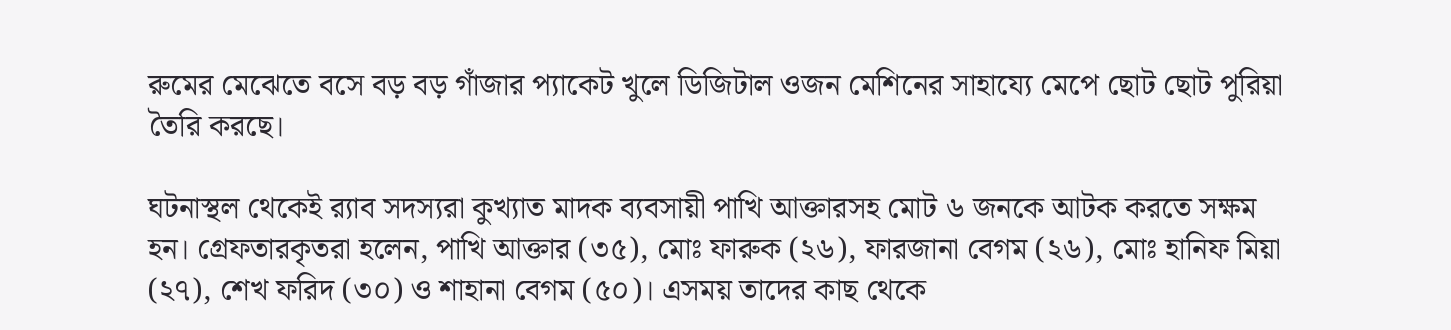রুমের মেঝেতে বসে বড় বড় গাঁজার প্যাকেট খুলে ডিজিটাল ওজন মেশিনের সাহায্যে মেপে ছোট ছোট পুরিয়া তৈরি করছে।

ঘটনাস্থল থেকেই র‍্যাব সদস্যরা কুখ্যাত মাদক ব্যবসায়ী পাখি আক্তারসহ মোট ৬ জনকে আটক করতে সক্ষম হন। গ্রেফতারকৃতরা হলেন, পাখি আক্তার (৩৫), মোঃ ফারুক (২৬), ফারজানা বেগম (২৬), মোঃ হানিফ মিয়া (২৭), শেখ ফরিদ (৩০) ও শাহানা বেগম (৫০)। এসময় তাদের কাছ থেকে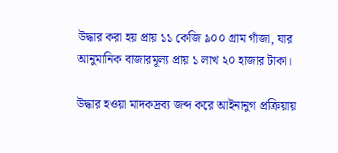উদ্ধার করা হয় প্রায় ১১ কেজি ৯০০ গ্রাম গাঁজা, যার আনুমানিক বাজারমূল্য প্রায় ১ লাখ ২০ হাজার টাকা।

উদ্ধার হওয়া মাদকদ্রব্য জব্দ করে আইনানুগ প্রক্রিয়ায়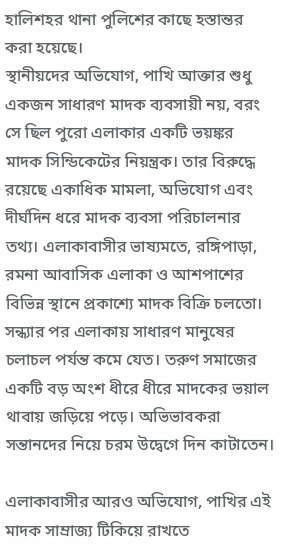হালিশহর থানা পুলিশের কাছে হস্তান্তর করা হয়েছে।
স্থানীয়দের অভিযোগ, পাখি আক্তার শুধু একজন সাধারণ মাদক ব্যবসায়ী নয়, বরং সে ছিল পুরো এলাকার একটি ভয়ঙ্কর মাদক সিন্ডিকেটের নিয়ন্ত্রক। তার বিরুদ্ধে রয়েছে একাধিক মামলা, অভিযোগ এবং দীর্ঘদিন ধরে মাদক ব্যবসা পরিচালনার তথ্য। এলাকাবাসীর ভাষ্যমতে, রঙ্গিপাড়া, রমনা আবাসিক এলাকা ও আশপাশের বিভিন্ন স্থানে প্রকাশ্যে মাদক বিক্রি চলতো। সন্ধ্যার পর এলাকায় সাধারণ মানুষের চলাচল পর্যন্ত কমে যেত। তরুণ সমাজের একটি বড় অংশ ধীরে ধীরে মাদকের ভয়াল থাবায় জড়িয়ে পড়ে। অভিভাবকরা সন্তানদের নিয়ে চরম উদ্বেগে দিন কাটাতেন।

এলাকাবাসীর আরও অভিযোগ, পাখির এই মাদক সাম্রাজ্য টিকিয়ে রাখতে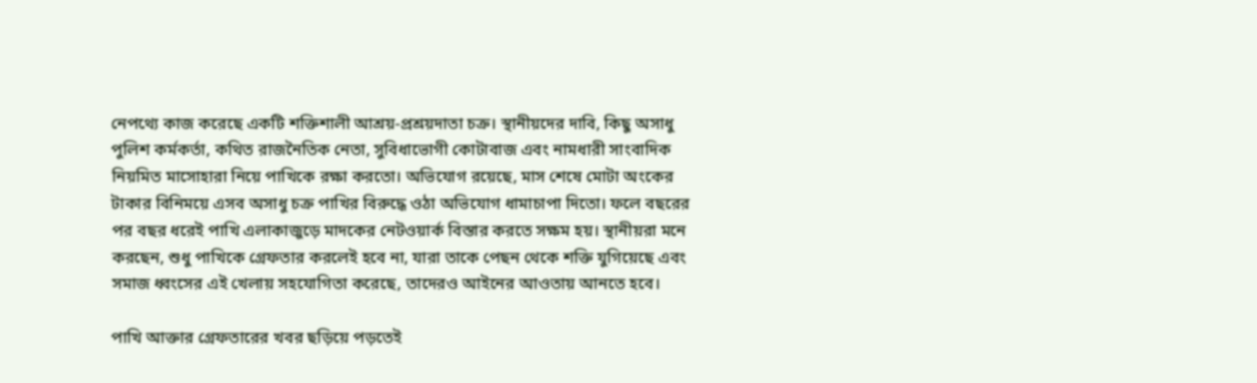নেপথ্যে কাজ করেছে একটি শক্তিশালী আশ্রয়-প্রশ্রয়দাতা চক্র। স্থানীয়দের দাবি, কিছু অসাধু পুলিশ কর্মকর্তা, কথিত রাজনৈতিক নেতা, সুবিধাভোগী কোটাবাজ এবং নামধারী সাংবাদিক নিয়মিত মাসোহারা নিয়ে পাখিকে রক্ষা করতো। অভিযোগ রয়েছে, মাস শেষে মোটা অংকের টাকার বিনিময়ে এসব অসাধু চক্র পাখির বিরুদ্ধে ওঠা অভিযোগ ধামাচাপা দিতো। ফলে বছরের পর বছর ধরেই পাখি এলাকাজুড়ে মাদকের নেটওয়ার্ক বিস্তার করতে সক্ষম হয়। স্থানীয়রা মনে করছেন, শুধু পাখিকে গ্রেফতার করলেই হবে না, যারা তাকে পেছন থেকে শক্তি যুগিয়েছে এবং সমাজ ধ্বংসের এই খেলায় সহযোগিতা করেছে, তাদেরও আইনের আওতায় আনতে হবে।

পাখি আক্তার গ্রেফতারের খবর ছড়িয়ে পড়তেই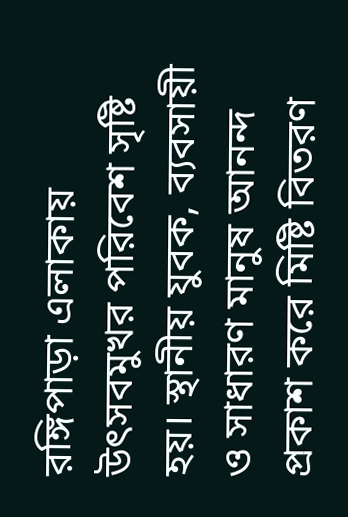রঙ্গিপাড়া এলাকায় উৎসবমুখর পরিবেশ সৃষ্টি হয়। স্থানীয় যুবক, ব্যবসায়ী ও সাধারণ মানুষ আনন্দ প্রকাশ করে মিষ্টি বিতরণ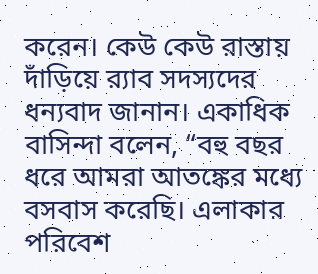করেন। কেউ কেউ রাস্তায় দাঁড়িয়ে র‍্যাব সদস্যদের ধন্যবাদ জানান। একাধিক বাসিন্দা বলেন, “বহু বছর ধরে আমরা আতঙ্কের মধ্যে বসবাস করেছি। এলাকার পরিবেশ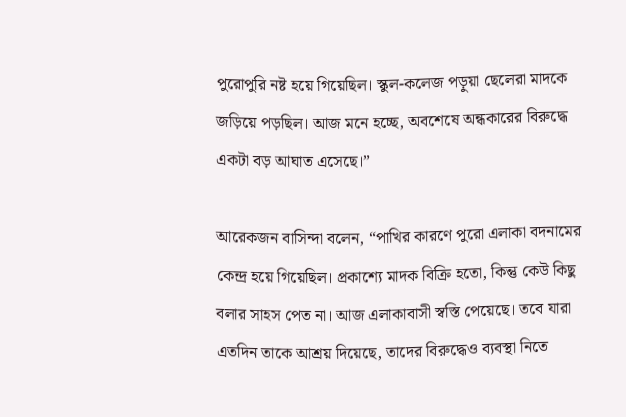পুরোপুরি নষ্ট হয়ে গিয়েছিল। স্কুল-কলেজ পড়ুয়া ছেলেরা মাদকে জড়িয়ে পড়ছিল। আজ মনে হচ্ছে, অবশেষে অন্ধকারের বিরুদ্ধে একটা বড় আঘাত এসেছে।”

আরেকজন বাসিন্দা বলেন, “পাখির কারণে পুরো এলাকা বদনামের কেন্দ্র হয়ে গিয়েছিল। প্রকাশ্যে মাদক বিক্রি হতো, কিন্তু কেউ কিছু বলার সাহস পেত না। আজ এলাকাবাসী স্বস্তি পেয়েছে। তবে যারা এতদিন তাকে আশ্রয় দিয়েছে, তাদের বিরুদ্ধেও ব্যবস্থা নিতে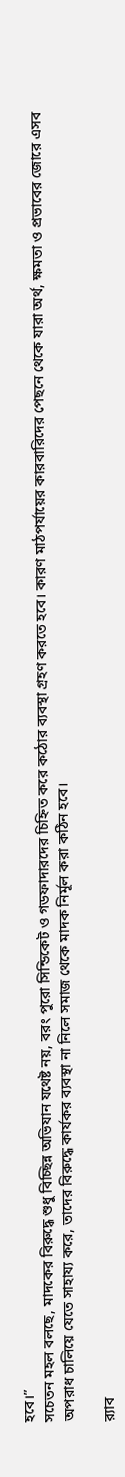হবে।”
সচেতন মহল বলছে, মাদকের বিরুদ্ধে শুধু বিচ্ছিন্ন অভিযান যথেষ্ট নয়, বরং পুরো সিন্ডিকেট ও গডফাদারদের চিহ্নিত করে কঠোর ব্যবস্থা গ্রহণ করতে হবে। কারণ মাঠপর্যায়ের কারবারিদের পেছনে থেকে যারা অর্থ, ক্ষমতা ও প্রভাবের জোরে এসব অপরাধ চালিয়ে যেতে সাহায্য করে, তাদের বিরুদ্ধে কার্যকর ব্যবস্থা না নিলে সমাজ থেকে মাদক নির্মূল করা কঠিন হবে।

র‍্যাব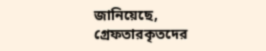জানিয়েছে, গ্রেফতারকৃতদের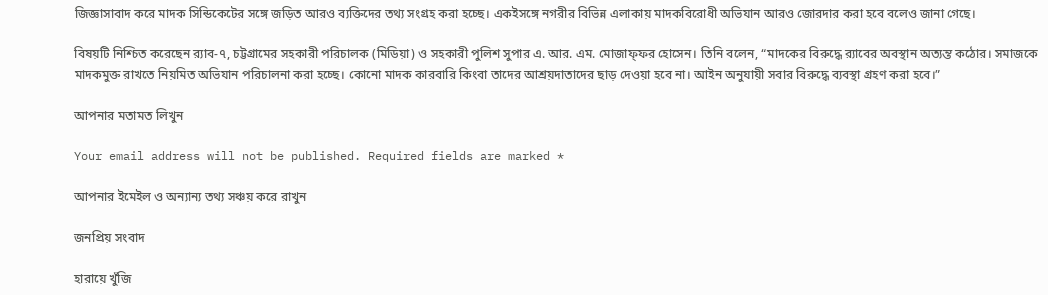জিজ্ঞাসাবাদ করে মাদক সিন্ডিকেটের সঙ্গে জড়িত আরও ব্যক্তিদের তথ্য সংগ্রহ করা হচ্ছে। একইসঙ্গে নগরীর বিভিন্ন এলাকায় মাদকবিরোধী অভিযান আরও জোরদার করা হবে বলেও জানা গেছে।

বিষয়টি নিশ্চিত করেছেন র‍্যাব-৭, চট্টগ্রামের সহকারী পরিচালক (মিডিয়া) ও সহকারী পুলিশ সুপার এ. আর. এম. মোজাফ্ফর হোসেন। তিনি বলেন, “মাদকের বিরুদ্ধে র‍্যাবের অবস্থান অত্যন্ত কঠোর। সমাজকে মাদকমুক্ত রাখতে নিয়মিত অভিযান পরিচালনা করা হচ্ছে। কোনো মাদক কারবারি কিংবা তাদের আশ্রয়দাতাদের ছাড় দেওয়া হবে না। আইন অনুযায়ী সবার বিরুদ্ধে ব্যবস্থা গ্রহণ করা হবে।”

আপনার মতামত লিখুন

Your email address will not be published. Required fields are marked *

আপনার ইমেইল ও অন্যান্য তথ্য সঞ্চয় করে রাখুন

জনপ্রিয় সংবাদ

হারায়ে খুঁজি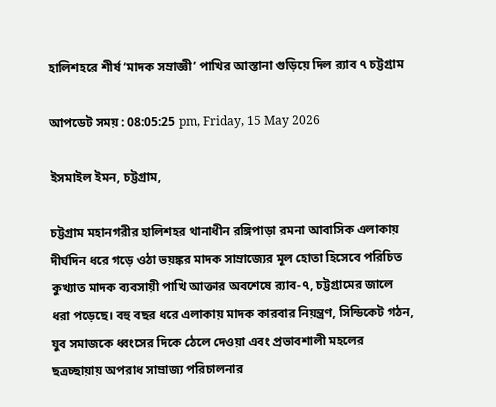হালিশহরে শীর্ষ ‘মাদক সম্রাজ্ঞী’ পাখির আস্তানা গুড়িয়ে দিল র‍্যাব ৭ চট্টগ্রাম

আপডেট সময় : 08:05:25 pm, Friday, 15 May 2026

ইসমাইল ইমন, চট্টগ্রাম,

চট্টগ্রাম মহানগরীর হালিশহর থানাধীন রঙ্গিপাড়া রমনা আবাসিক এলাকায় দীর্ঘদিন ধরে গড়ে ওঠা ভয়ঙ্কর মাদক সাম্রাজ্যের মূল হোতা হিসেবে পরিচিত কুখ্যাত মাদক ব্যবসায়ী পাখি আক্তার অবশেষে র‍্যাব-৭, চট্টগ্রামের জালে ধরা পড়েছে। বহু বছর ধরে এলাকায় মাদক কারবার নিয়ন্ত্রণ, সিন্ডিকেট গঠন, যুব সমাজকে ধ্বংসের দিকে ঠেলে দেওয়া এবং প্রভাবশালী মহলের ছত্রচ্ছায়ায় অপরাধ সাম্রাজ্য পরিচালনার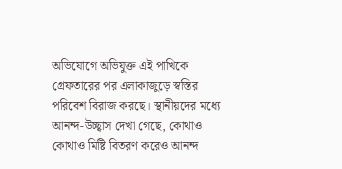অভিযোগে অভিযুক্ত এই পাখিকে গ্রেফতারের পর এলাকাজুড়ে স্বস্তির পরিবেশ বিরাজ করছে। স্থানীয়দের মধ্যে আনন্দ-উচ্ছ্বাস দেখা গেছে, কোথাও কোথাও মিষ্টি বিতরণ করেও আনন্দ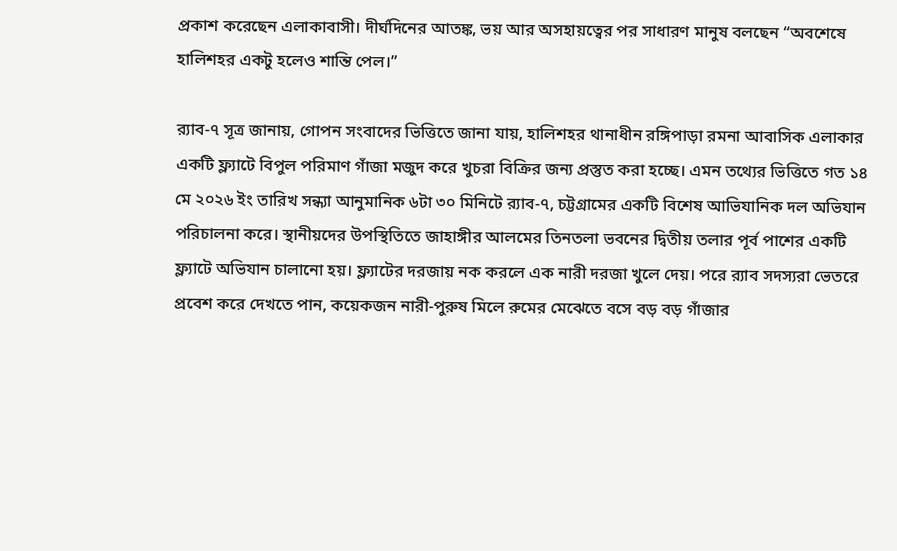প্রকাশ করেছেন এলাকাবাসী। দীর্ঘদিনের আতঙ্ক, ভয় আর অসহায়ত্বের পর সাধারণ মানুষ বলছেন “অবশেষে হালিশহর একটু হলেও শান্তি পেল।”

র‍্যাব-৭ সূত্র জানায়, গোপন সংবাদের ভিত্তিতে জানা যায়, হালিশহর থানাধীন রঙ্গিপাড়া রমনা আবাসিক এলাকার একটি ফ্ল্যাটে বিপুল পরিমাণ গাঁজা মজুদ করে খুচরা বিক্রির জন্য প্রস্তুত করা হচ্ছে। এমন তথ্যের ভিত্তিতে গত ১৪ মে ২০২৬ ইং তারিখ সন্ধ্যা আনুমানিক ৬টা ৩০ মিনিটে র‍্যাব-৭, চট্টগ্রামের একটি বিশেষ আভিযানিক দল অভিযান পরিচালনা করে। স্থানীয়দের উপস্থিতিতে জাহাঙ্গীর আলমের তিনতলা ভবনের দ্বিতীয় তলার পূর্ব পাশের একটি ফ্ল্যাটে অভিযান চালানো হয়। ফ্ল্যাটের দরজায় নক করলে এক নারী দরজা খুলে দেয়। পরে র‍্যাব সদস্যরা ভেতরে প্রবেশ করে দেখতে পান, কয়েকজন নারী-পুরুষ মিলে রুমের মেঝেতে বসে বড় বড় গাঁজার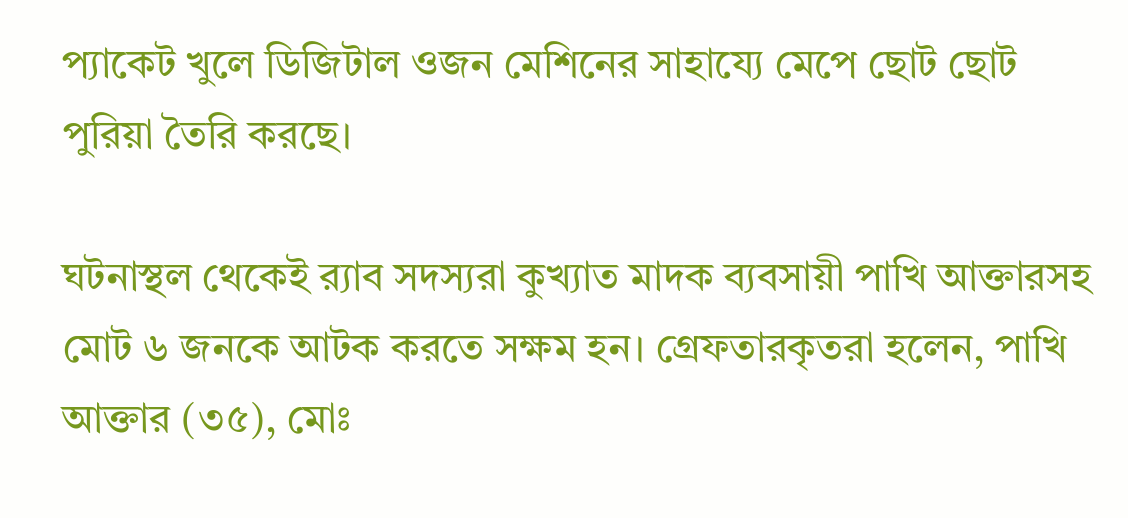প্যাকেট খুলে ডিজিটাল ওজন মেশিনের সাহায্যে মেপে ছোট ছোট পুরিয়া তৈরি করছে।

ঘটনাস্থল থেকেই র‍্যাব সদস্যরা কুখ্যাত মাদক ব্যবসায়ী পাখি আক্তারসহ মোট ৬ জনকে আটক করতে সক্ষম হন। গ্রেফতারকৃতরা হলেন, পাখি আক্তার (৩৫), মোঃ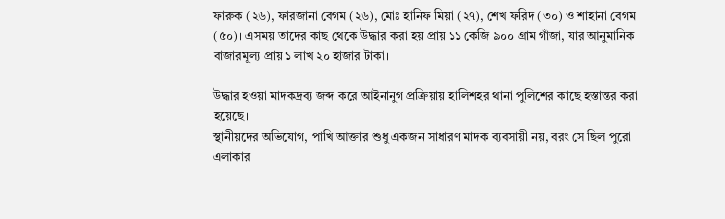ফারুক (২৬), ফারজানা বেগম (২৬), মোঃ হানিফ মিয়া (২৭), শেখ ফরিদ (৩০) ও শাহানা বেগম (৫০)। এসময় তাদের কাছ থেকে উদ্ধার করা হয় প্রায় ১১ কেজি ৯০০ গ্রাম গাঁজা, যার আনুমানিক বাজারমূল্য প্রায় ১ লাখ ২০ হাজার টাকা।

উদ্ধার হওয়া মাদকদ্রব্য জব্দ করে আইনানুগ প্রক্রিয়ায় হালিশহর থানা পুলিশের কাছে হস্তান্তর করা হয়েছে।
স্থানীয়দের অভিযোগ, পাখি আক্তার শুধু একজন সাধারণ মাদক ব্যবসায়ী নয়, বরং সে ছিল পুরো এলাকার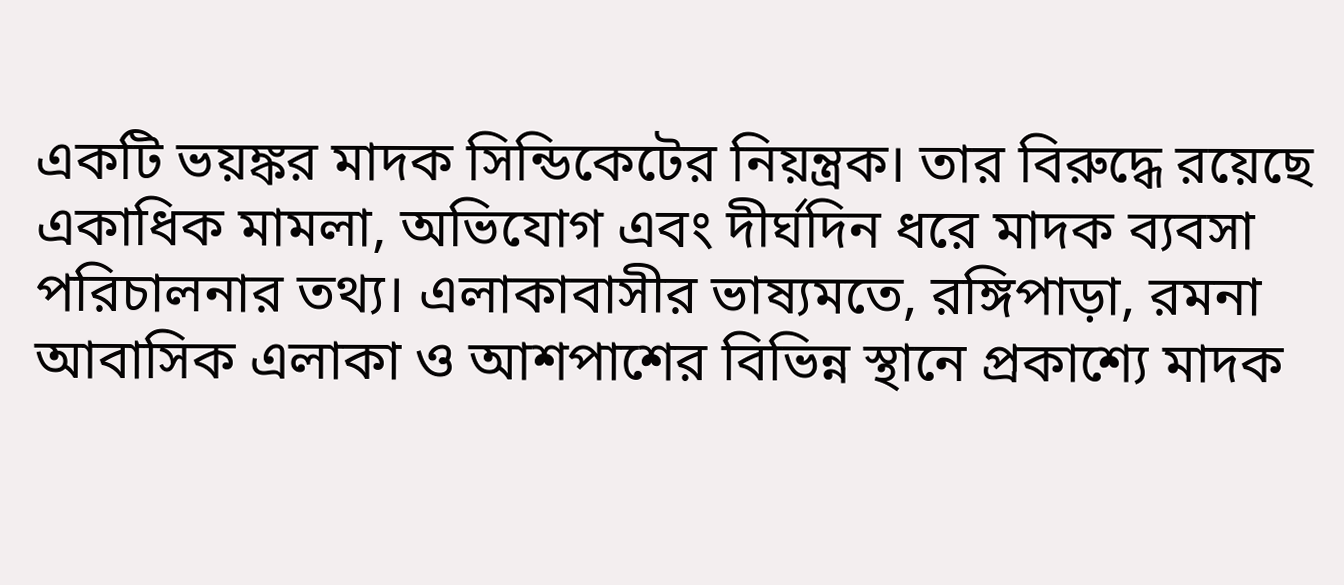একটি ভয়ঙ্কর মাদক সিন্ডিকেটের নিয়ন্ত্রক। তার বিরুদ্ধে রয়েছে একাধিক মামলা, অভিযোগ এবং দীর্ঘদিন ধরে মাদক ব্যবসা পরিচালনার তথ্য। এলাকাবাসীর ভাষ্যমতে, রঙ্গিপাড়া, রমনা আবাসিক এলাকা ও আশপাশের বিভিন্ন স্থানে প্রকাশ্যে মাদক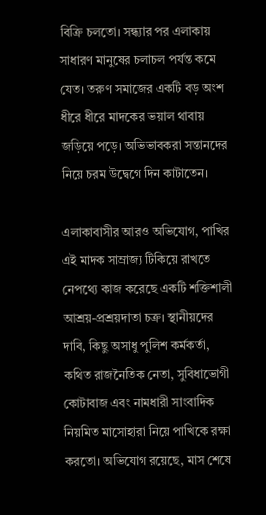বিক্রি চলতো। সন্ধ্যার পর এলাকায় সাধারণ মানুষের চলাচল পর্যন্ত কমে যেত। তরুণ সমাজের একটি বড় অংশ ধীরে ধীরে মাদকের ভয়াল থাবায় জড়িয়ে পড়ে। অভিভাবকরা সন্তানদের নিয়ে চরম উদ্বেগে দিন কাটাতেন।

এলাকাবাসীর আরও অভিযোগ, পাখির এই মাদক সাম্রাজ্য টিকিয়ে রাখতে নেপথ্যে কাজ করেছে একটি শক্তিশালী আশ্রয়-প্রশ্রয়দাতা চক্র। স্থানীয়দের দাবি, কিছু অসাধু পুলিশ কর্মকর্তা, কথিত রাজনৈতিক নেতা, সুবিধাভোগী কোটাবাজ এবং নামধারী সাংবাদিক নিয়মিত মাসোহারা নিয়ে পাখিকে রক্ষা করতো। অভিযোগ রয়েছে, মাস শেষে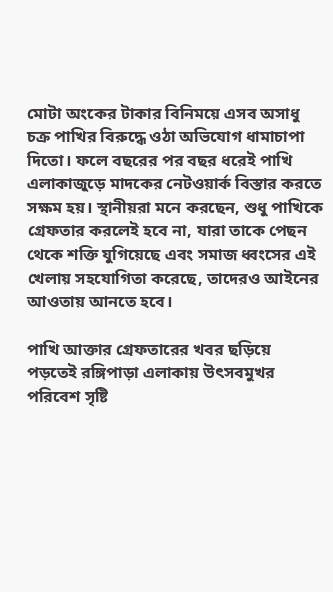মোটা অংকের টাকার বিনিময়ে এসব অসাধু চক্র পাখির বিরুদ্ধে ওঠা অভিযোগ ধামাচাপা দিতো। ফলে বছরের পর বছর ধরেই পাখি এলাকাজুড়ে মাদকের নেটওয়ার্ক বিস্তার করতে সক্ষম হয়। স্থানীয়রা মনে করছেন, শুধু পাখিকে গ্রেফতার করলেই হবে না, যারা তাকে পেছন থেকে শক্তি যুগিয়েছে এবং সমাজ ধ্বংসের এই খেলায় সহযোগিতা করেছে, তাদেরও আইনের আওতায় আনতে হবে।

পাখি আক্তার গ্রেফতারের খবর ছড়িয়ে পড়তেই রঙ্গিপাড়া এলাকায় উৎসবমুখর পরিবেশ সৃষ্টি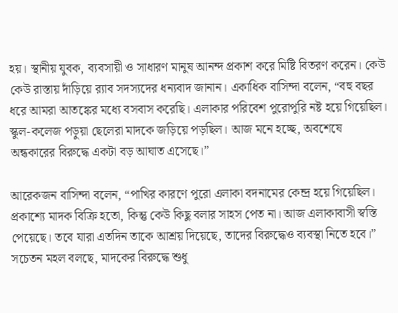হয়। স্থানীয় যুবক, ব্যবসায়ী ও সাধারণ মানুষ আনন্দ প্রকাশ করে মিষ্টি বিতরণ করেন। কেউ কেউ রাস্তায় দাঁড়িয়ে র‍্যাব সদস্যদের ধন্যবাদ জানান। একাধিক বাসিন্দা বলেন, “বহু বছর ধরে আমরা আতঙ্কের মধ্যে বসবাস করেছি। এলাকার পরিবেশ পুরোপুরি নষ্ট হয়ে গিয়েছিল। স্কুল-কলেজ পড়ুয়া ছেলেরা মাদকে জড়িয়ে পড়ছিল। আজ মনে হচ্ছে, অবশেষে অন্ধকারের বিরুদ্ধে একটা বড় আঘাত এসেছে।”

আরেকজন বাসিন্দা বলেন, “পাখির কারণে পুরো এলাকা বদনামের কেন্দ্র হয়ে গিয়েছিল। প্রকাশ্যে মাদক বিক্রি হতো, কিন্তু কেউ কিছু বলার সাহস পেত না। আজ এলাকাবাসী স্বস্তি পেয়েছে। তবে যারা এতদিন তাকে আশ্রয় দিয়েছে, তাদের বিরুদ্ধেও ব্যবস্থা নিতে হবে।”
সচেতন মহল বলছে, মাদকের বিরুদ্ধে শুধু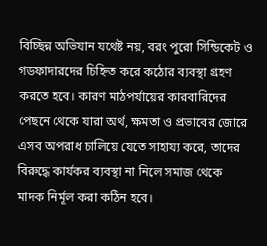বিচ্ছিন্ন অভিযান যথেষ্ট নয়, বরং পুরো সিন্ডিকেট ও গডফাদারদের চিহ্নিত করে কঠোর ব্যবস্থা গ্রহণ করতে হবে। কারণ মাঠপর্যায়ের কারবারিদের পেছনে থেকে যারা অর্থ, ক্ষমতা ও প্রভাবের জোরে এসব অপরাধ চালিয়ে যেতে সাহায্য করে, তাদের বিরুদ্ধে কার্যকর ব্যবস্থা না নিলে সমাজ থেকে মাদক নির্মূল করা কঠিন হবে।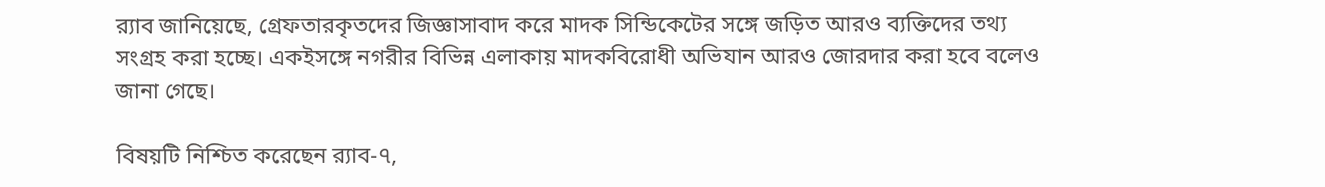র‍্যাব জানিয়েছে, গ্রেফতারকৃতদের জিজ্ঞাসাবাদ করে মাদক সিন্ডিকেটের সঙ্গে জড়িত আরও ব্যক্তিদের তথ্য সংগ্রহ করা হচ্ছে। একইসঙ্গে নগরীর বিভিন্ন এলাকায় মাদকবিরোধী অভিযান আরও জোরদার করা হবে বলেও জানা গেছে।

বিষয়টি নিশ্চিত করেছেন র‍্যাব-৭,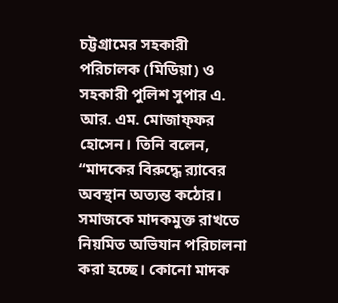চট্টগ্রামের সহকারী পরিচালক (মিডিয়া) ও সহকারী পুলিশ সুপার এ. আর. এম. মোজাফ্ফর হোসেন। তিনি বলেন, “মাদকের বিরুদ্ধে র‍্যাবের অবস্থান অত্যন্ত কঠোর। সমাজকে মাদকমুক্ত রাখতে নিয়মিত অভিযান পরিচালনা করা হচ্ছে। কোনো মাদক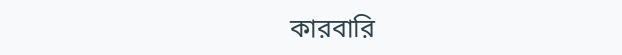কারবারি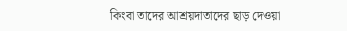কিংবা তাদের আশ্রয়দাতাদের ছাড় দেওয়া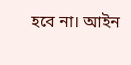হবে না। আইন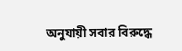অনুযায়ী সবার বিরুদ্ধে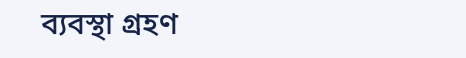ব্যবস্থা গ্রহণ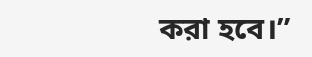করা হবে।”